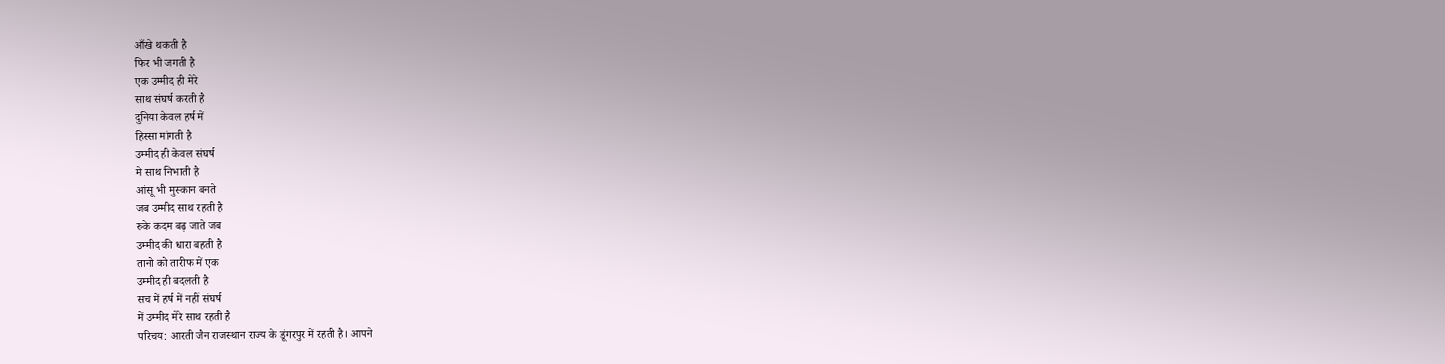आँखे थकती है
फिर भी जगती है
एक उम्मीद ही मेरे
साथ संघर्ष करती है
दुनिया केवल हर्ष में
हिस्सा मांगती है
उम्मीद ही केवल संघर्ष
मे साथ निभाती है
आंसू भी मुस्कान बनते
जब उम्मीद साथ रहती है
रुके कदम बढ़ जाते जब
उम्मीद की धारा बहती है
तानो को तारीफ में एक
उम्मीद ही बदलती है
सच में हर्ष में नहीं संघर्ष
में उम्मीद मेरे साथ रहती है
परिचय: आरती जैन राजस्थान राज्य के डूंगरपुर में रहती है। आपने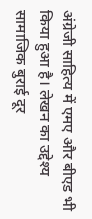अंग्रेजी साहित्य में एमए और बीएड भी किया हुआ है। लेखन का उद्देश्य सामाजिक बुराई दूर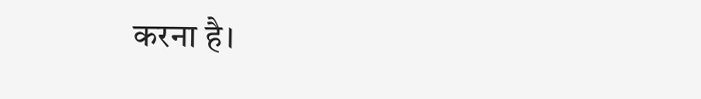करना है।